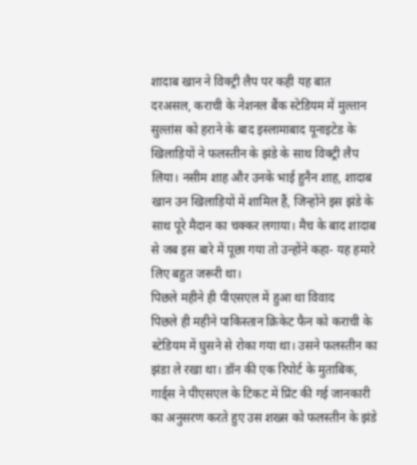शादाब खान ने विक्ट्री लैप पर कही यह बात
दरअसल, कराची के नेशनल बैंक स्टेडियम में मुल्तान सुल्तांस को हराने के बाद इस्लामाबाद यूनाइटेड के खिलाड़ियों ने फलस्तीन के झंडे के साथ विक्ट्री लैप लिया। नसीम शाह और उनके भाई हुनैन शाह, शादाब खान उन खिलाड़ियों में शामिल हैं, जिन्होंने इस झंडे के साथ पूरे मैदान का चक्कर लगाया। मैच के बाद शादाब से जब इस बारे में पूछा गया तो उन्होंने कहा- यह हमारे लिए बहुत जरूरी था।
पिछले महीने ही पीएसएल में हुआ था विवाद
पिछले ही महीने पाकिस्तान क्रिकेट फैन को कराची के स्टेडियम में घुसने से रोका गया था। उसने फलस्तीन का झंडा ले रखा था। डॉन की एक रिपोर्ट के मुताबिक, गार्ड्स ने पीएसएल के टिकट में प्रिंट की गई जानकारी का अनुसरण करते हुए उस शख्स को फलस्तीन के झंडे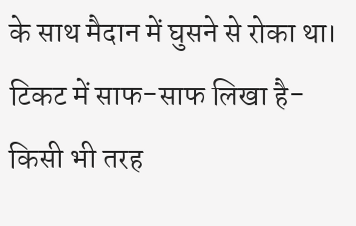के साथ मैदान में घुसने से रोका था। टिकट में साफ-साफ लिखा है- किसी भी तरह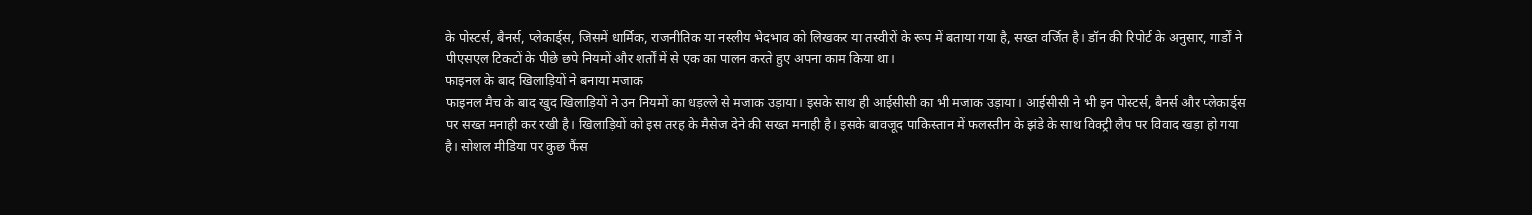के पोस्टर्स, बैनर्स, प्लेकार्ड्स, जिसमें धार्मिक, राजनीतिक या नस्लीय भेदभाव को लिखकर या तस्वीरों के रूप में बताया गया है, सख्त वर्जित है। डॉन की रिपोर्ट के अनुसार, गार्डों ने पीएसएल टिकटों के पीछे छपे नियमों और शर्तों में से एक का पालन करते हुए अपना काम किया था।
फाइनल के बाद खिलाड़ियों ने बनाया मजाक
फाइनल मैच के बाद खुद खिलाड़ियों ने उन नियमों का धड़ल्ले से मजाक उड़ाया। इसके साथ ही आईसीसी का भी मजाक उड़ाया। आईसीसी ने भी इन पोस्टर्स, बैनर्स और प्लेकार्ड्स पर सख्त मनाही कर रखी है। खिलाड़ियों को इस तरह के मैसेज देने की सख्त मनाही है। इसके बावजूद पाकिस्तान में फलस्तीन के झंडे के साथ विक्ट्री लैप पर विवाद खड़ा हो गया है। सोशल मीडिया पर कुछ फैंस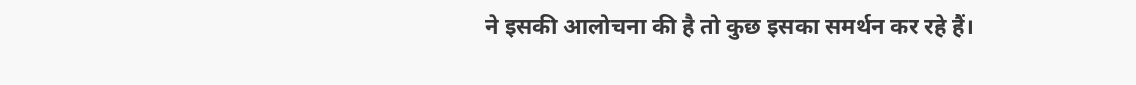ने इसकी आलोचना की है तो कुछ इसका समर्थन कर रहे हैं।